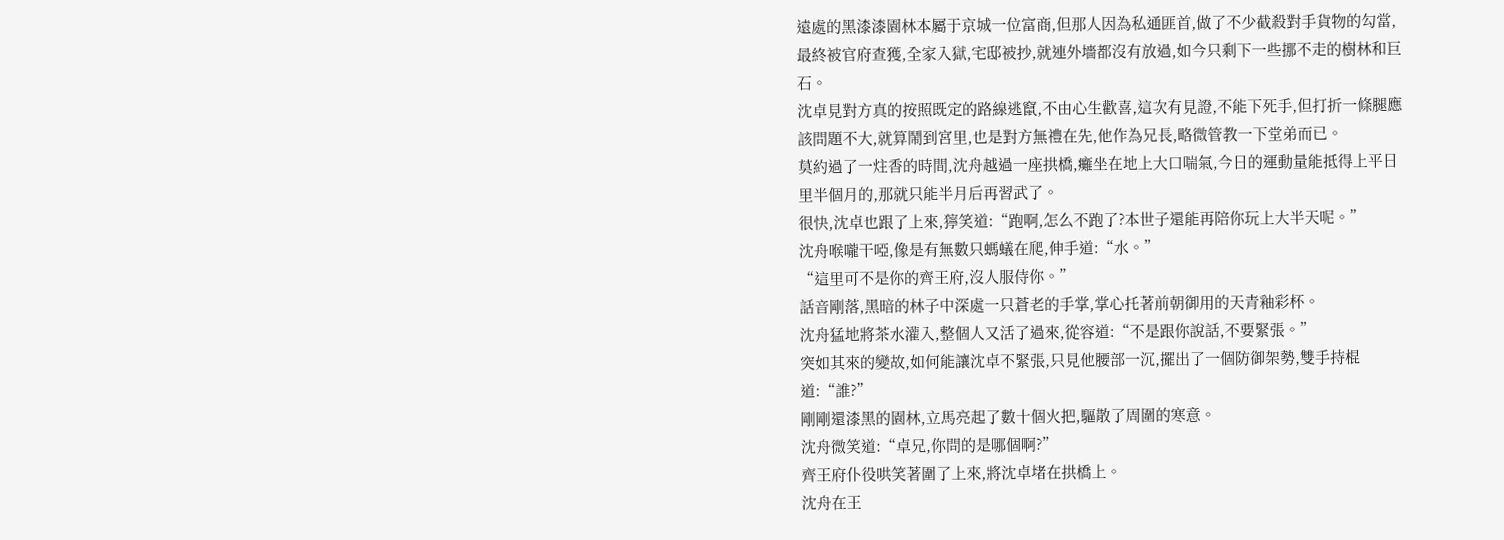遠處的黑漆漆園林本屬于京城一位富商,但那人因為私通匪首,做了不少截殺對手貨物的勾當,最終被官府查獲,全家入獄,宅邸被抄,就連外墻都沒有放過,如今只剩下一些挪不走的樹林和巨石。
沈卓見對方真的按照既定的路線逃竄,不由心生歡喜,這次有見證,不能下死手,但打折一條腿應該問題不大,就算鬧到宮里,也是對方無禮在先,他作為兄長,略微管教一下堂弟而已。
莫約過了一炷香的時間,沈舟越過一座拱橋,癱坐在地上大口喘氣,今日的運動量能抵得上平日里半個月的,那就只能半月后再習武了。
很快,沈卓也跟了上來,獰笑道:“跑啊,怎么不跑了?本世子還能再陪你玩上大半天呢。”
沈舟喉嚨干啞,像是有無數只螞蟻在爬,伸手道:“水。”
“這里可不是你的齊王府,沒人服侍你。”
話音剛落,黑暗的林子中深處一只蒼老的手掌,掌心托著前朝御用的天青釉彩杯。
沈舟猛地將茶水灌入,整個人又活了過來,從容道:“不是跟你說話,不要緊張。”
突如其來的變故,如何能讓沈卓不緊張,只見他腰部一沉,擺出了一個防御架勢,雙手持棍道:“誰?”
剛剛還漆黑的園林,立馬亮起了數十個火把,驅散了周圍的寒意。
沈舟微笑道:“卓兄,你問的是哪個啊?”
齊王府仆役哄笑著圍了上來,將沈卓堵在拱橋上。
沈舟在王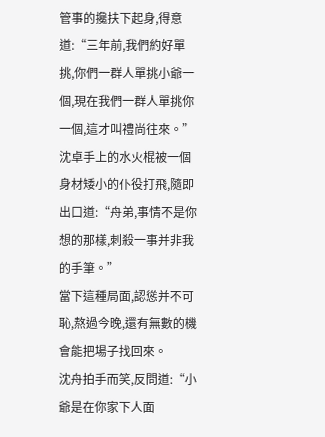管事的攙扶下起身,得意道:“三年前,我們約好單挑,你們一群人單挑小爺一個,現在我們一群人單挑你一個,這才叫禮尚往來。”
沈卓手上的水火棍被一個身材矮小的仆役打飛,隨即出口道:“舟弟,事情不是你想的那樣,刺殺一事并非我的手筆。”
當下這種局面,認慫并不可恥,熬過今晚,還有無數的機會能把場子找回來。
沈舟拍手而笑,反問道:“小爺是在你家下人面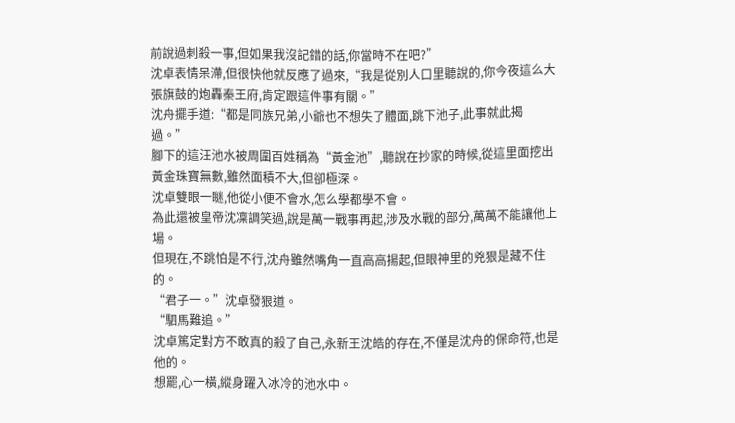前說過刺殺一事,但如果我沒記錯的話,你當時不在吧?”
沈卓表情呆滯,但很快他就反應了過來,“我是從別人口里聽說的,你今夜這么大張旗鼓的炮轟秦王府,肯定跟這件事有關。”
沈舟擺手道:“都是同族兄弟,小爺也不想失了體面,跳下池子,此事就此揭過。”
腳下的這汪池水被周圍百姓稱為“黃金池”,聽說在抄家的時候,從這里面挖出黃金珠寶無數,雖然面積不大,但卻極深。
沈卓雙眼一瞇,他從小便不會水,怎么學都學不會。
為此還被皇帝沈凜調笑過,說是萬一戰事再起,涉及水戰的部分,萬萬不能讓他上場。
但現在,不跳怕是不行,沈舟雖然嘴角一直高高揚起,但眼神里的兇狠是藏不住的。
“君子一。”沈卓發狠道。
“駟馬難追。”
沈卓篤定對方不敢真的殺了自己,永新王沈皓的存在,不僅是沈舟的保命符,也是他的。
想罷,心一橫,縱身躍入冰冷的池水中。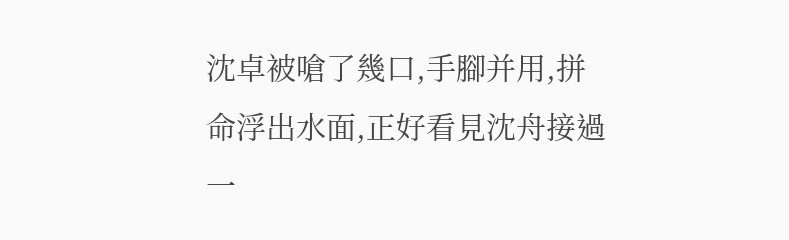沈卓被嗆了幾口,手腳并用,拼命浮出水面,正好看見沈舟接過一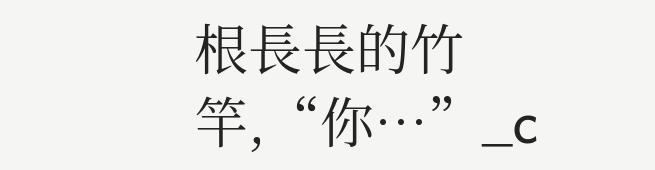根長長的竹竿,“你…”_c